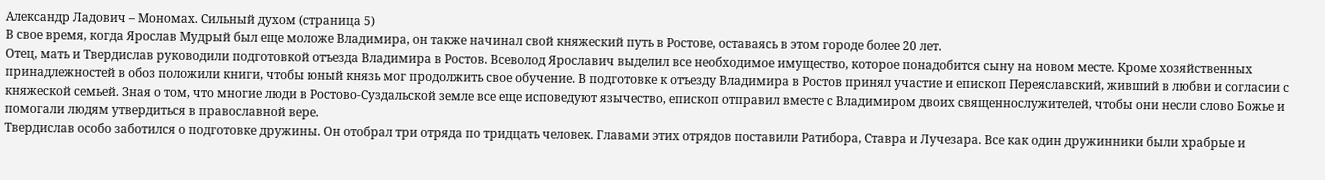Александр Ладович – Мономах. Сильный духом (страница 5)
В свое время, когда Ярослав Мудрый был еще моложе Владимира, он также начинал свой княжеский путь в Ростове, оставаясь в этом городе более 20 лет.
Отец, мать и Твердислав руководили подготовкой отъезда Владимира в Ростов. Всеволод Ярославич выделил все необходимое имущество, которое понадобится сыну на новом месте. Кроме хозяйственных принадлежностей в обоз положили книги, чтобы юный князь мог продолжить свое обучение. В подготовке к отъезду Владимира в Ростов принял участие и епископ Переяславский, живший в любви и согласии с княжеской семьей. Зная о том, что многие люди в Ростово-Суздальской земле все еще исповедуют язычество, епископ отправил вместе с Владимиром двоих священнослужителей, чтобы они несли слово Божье и помогали людям утвердиться в православной вере.
Твердислав особо заботился о подготовке дружины. Он отобрал три отряда по тридцать человек. Главами этих отрядов поставили Ратибора, Ставра и Лучезара. Все как один дружинники были храбрые и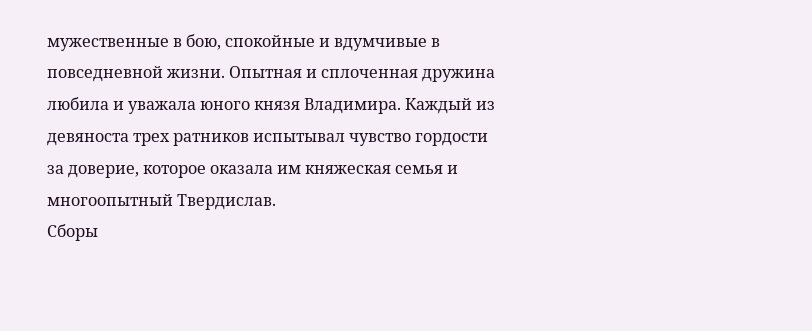мужественные в бою, спокойные и вдумчивые в повседневной жизни. Опытная и сплоченная дружина любила и уважала юного князя Владимира. Каждый из девяноста трех ратников испытывал чувство гордости за доверие, которое оказала им княжеская семья и многоопытный Твердислав.
Сборы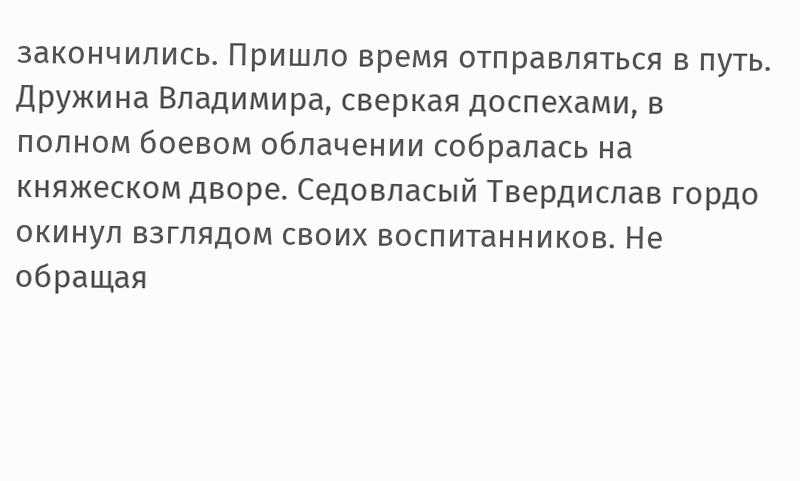закончились. Пришло время отправляться в путь. Дружина Владимира, сверкая доспехами, в полном боевом облачении собралась на княжеском дворе. Седовласый Твердислав гордо окинул взглядом своих воспитанников. Не обращая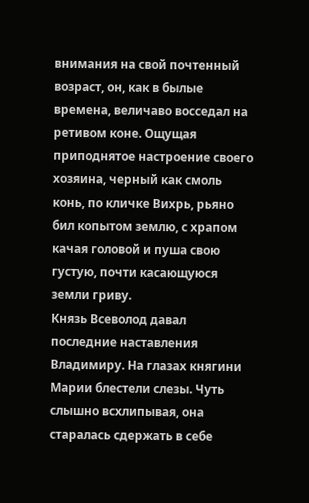внимания на свой почтенный возраст, он, как в былые времена, величаво восседал на ретивом коне. Ощущая приподнятое настроение своего хозяина, черный как смоль конь, по кличке Вихрь, рьяно бил копытом землю, с храпом качая головой и пуша свою густую, почти касающуюся земли гриву.
Князь Всеволод давал последние наставления Владимиру. На глазах княгини Марии блестели слезы. Чуть слышно всхлипывая, она старалась сдержать в себе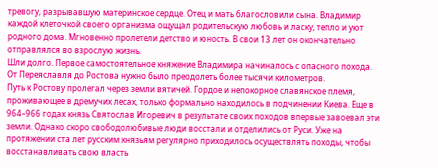тревогу, разрывавшую материнское сердце. Отец и мать благословили сына. Владимир каждой клеточкой своего организма ощущал родительскую любовь и ласку, тепло и уют родного дома. Мгновенно пролетели детство и юность. В свои 13 лет он окончательно отправлялся во взрослую жизнь.
Шли долго. Первое самостоятельное княжение Владимира начиналось с опасного похода. От Переяславля до Ростова нужно было преодолеть более тысячи километров.
Путь к Ростову пролегал через земли вятичей. Гордое и непокорное славянское племя, проживающее в дремучих лесах, только формально находилось в подчинении Киева. Еще в 964–966 годах князь Святослав Игоревич в результате своих походов впервые завоевал эти земли. Однако скоро свободолюбивые люди восстали и отделились от Руси. Уже на протяжении ста лет русским князьям регулярно приходилось осуществлять походы, чтобы восстанавливать свою власть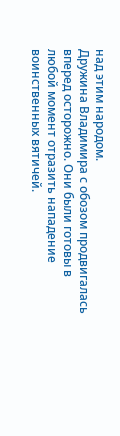над этим народом.
Дружина Владимира с обозом продвигалась вперед осторожно. Они были готовы в любой момент отразить нападение воинственных вятичей.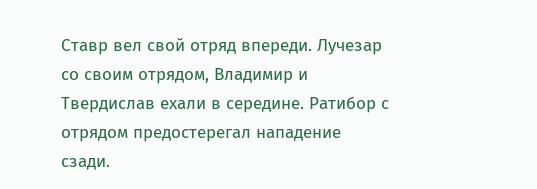Ставр вел свой отряд впереди. Лучезар со своим отрядом, Владимир и Твердислав ехали в середине. Ратибор с отрядом предостерегал нападение сзади.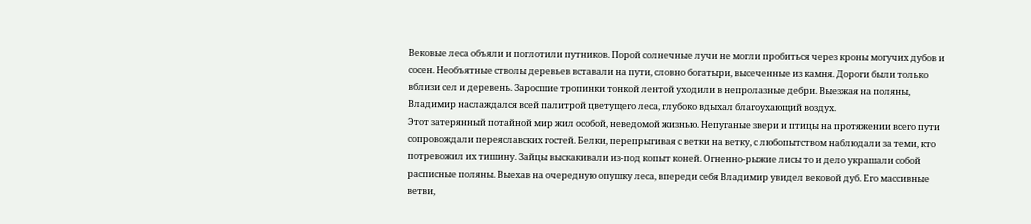Вековые леса объяли и поглотили путников. Порой солнечные лучи не могли пробиться через кроны могучих дубов и сосен. Необъятные стволы деревьев вставали на пути, словно богатыри, высеченные из камня. Дороги были только вблизи сел и деревень. Заросшие тропинки тонкой лентой уходили в непролазные дебри. Выезжая на поляны, Владимир наслаждался всей палитрой цветущего леса, глубоко вдыхал благоухающий воздух.
Этот затерянный потайной мир жил особой, неведомой жизнью. Непуганые звери и птицы на протяжении всего пути сопровождали переяславских гостей. Белки, перепрыгивая с ветки на ветку, с любопытством наблюдали за теми, кто потревожил их тишину. Зайцы выскакивали из-под копыт коней. Огненно-рыжие лисы то и дело украшали собой расписные поляны. Выехав на очередную опушку леса, впереди себя Владимир увидел вековой дуб. Его массивные ветви,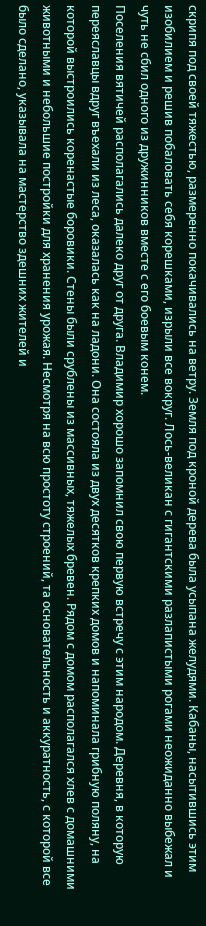скрипя под своей тяжестью, размеренно покачивались на ветру. Земля под кроной дерева была усыпана желудями. Кабаны, насытившись этим изобилием и решив побаловать себя корешками, изрыли все вокруг. Лось-великан с гигантскими разлапистыми рогами неожиданно выбежал и чуть не сбил одного из дружинников вместе с его боевым конем.
Поселения вятичей располагались далеко друг от друга. Владимир хорошо запомнил свою первую встречу с этим народом. Деревня, в которую переяславцы вдруг въехали из леса, оказалась как на ладони. Она состояла из двух десятков крепких домов и напоминала грибную поляну, на которой выстроились коренастые боровики. Стены были срублены из массивных, тяжелых бревен. Рядом с домом располагался хлев с домашними животными и небольшие постройки для хранения урожая. Несмотря на всю простоту строений, та основательность и аккуратность, с которой все было сделано, указывала на мастерство здешних жителей и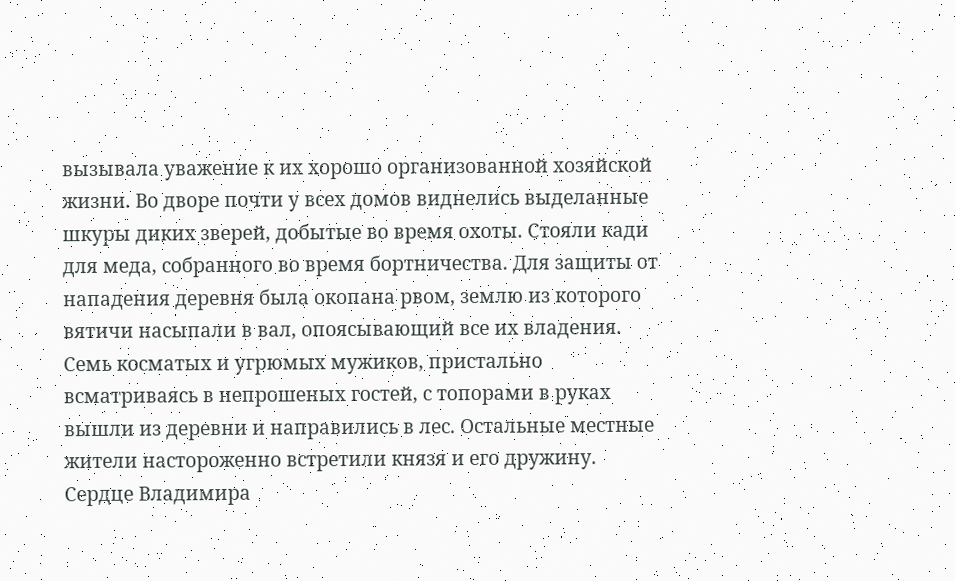вызывала уважение к их хорошо организованной хозяйской жизни. Во дворе почти у всех домов виднелись выделанные шкуры диких зверей, добытые во время охоты. Стояли кади для меда, собранного во время бортничества. Для защиты от нападения деревня была окопана рвом, землю из которого вятичи насыпали в вал, опоясывающий все их владения.
Семь косматых и угрюмых мужиков, пристально всматриваясь в непрошеных гостей, с топорами в руках вышли из деревни и направились в лес. Остальные местные жители настороженно встретили князя и его дружину. Сердце Владимира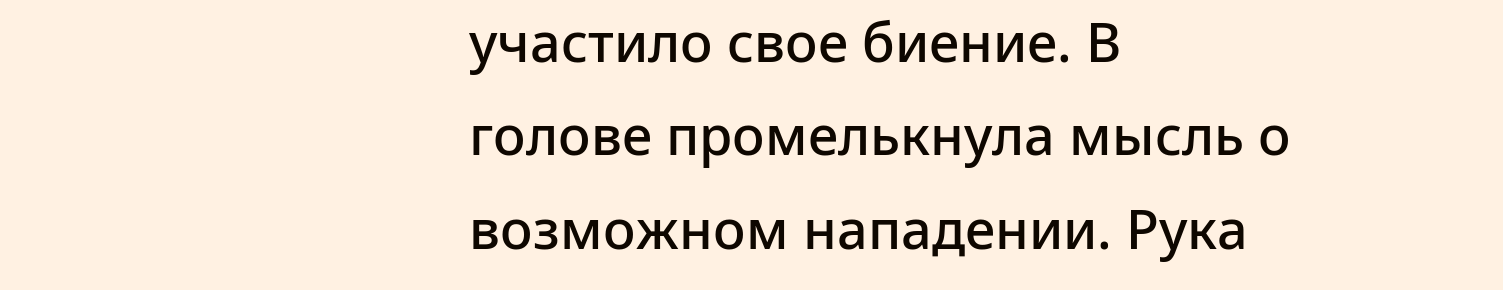участило свое биение. В голове промелькнула мысль о возможном нападении. Рука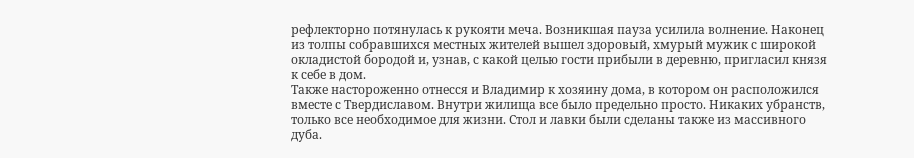рефлекторно потянулась к рукояти меча. Возникшая пауза усилила волнение. Наконец из толпы собравшихся местных жителей вышел здоровый, хмурый мужик с широкой окладистой бородой и, узнав, с какой целью гости прибыли в деревню, пригласил князя к себе в дом.
Также настороженно отнесся и Владимир к хозяину дома, в котором он расположился вместе с Твердиславом. Внутри жилища все было предельно просто. Никаких убранств, только все необходимое для жизни. Стол и лавки были сделаны также из массивного дуба.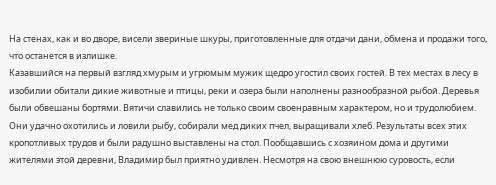На стенах, как и во дворе, висели звериные шкуры, приготовленные для отдачи дани, обмена и продажи того, что останется в излишке.
Казавшийся на первый взгляд хмурым и угрюмым мужик щедро угостил своих гостей. В тех местах в лесу в изобилии обитали дикие животные и птицы, реки и озера были наполнены разнообразной рыбой. Деревья были обвешаны бортями. Вятичи славились не только своим своенравным характером, но и трудолюбием. Они удачно охотились и ловили рыбу, собирали мед диких пчел, выращивали хлеб. Результаты всех этих кропотливых трудов и были радушно выставлены на стол. Пообщавшись с хозяином дома и другими жителями этой деревни, Владимир был приятно удивлен. Несмотря на свою внешнюю суровость, если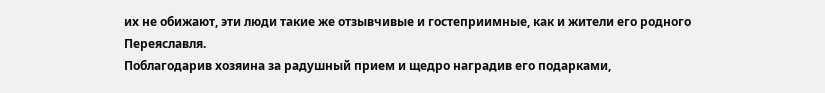их не обижают, эти люди такие же отзывчивые и гостеприимные, как и жители его родного Переяславля.
Поблагодарив хозяина за радушный прием и щедро наградив его подарками,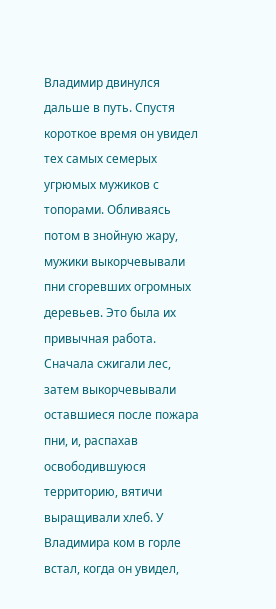Владимир двинулся дальше в путь. Спустя короткое время он увидел тех самых семерых угрюмых мужиков с топорами. Обливаясь потом в знойную жару, мужики выкорчевывали пни сгоревших огромных деревьев. Это была их привычная работа. Сначала сжигали лес, затем выкорчевывали оставшиеся после пожара пни, и, распахав освободившуюся территорию, вятичи выращивали хлеб. У Владимира ком в горле встал, когда он увидел,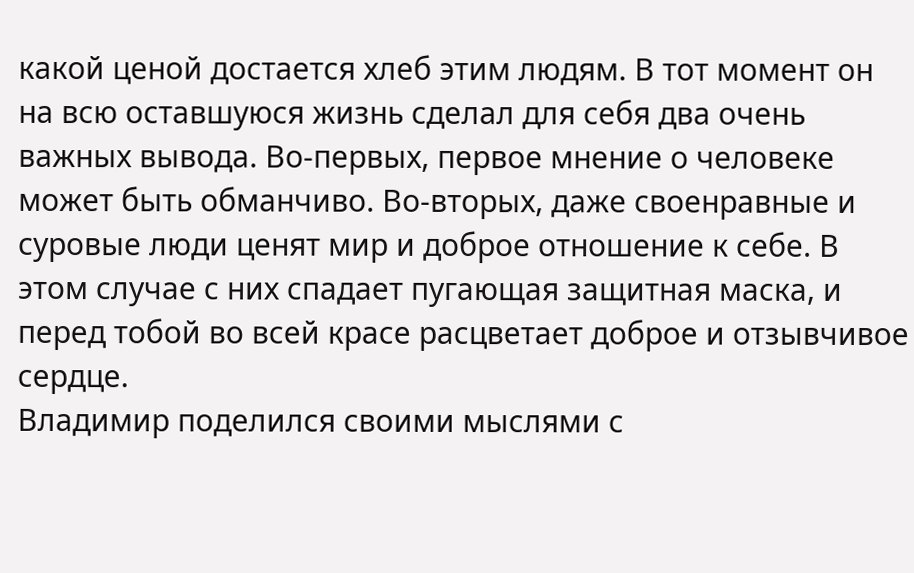какой ценой достается хлеб этим людям. В тот момент он на всю оставшуюся жизнь сделал для себя два очень важных вывода. Во-первых, первое мнение о человеке может быть обманчиво. Во-вторых, даже своенравные и суровые люди ценят мир и доброе отношение к себе. В этом случае с них спадает пугающая защитная маска, и перед тобой во всей красе расцветает доброе и отзывчивое сердце.
Владимир поделился своими мыслями с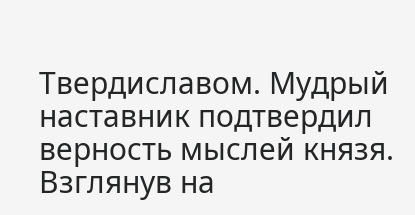Твердиславом. Мудрый наставник подтвердил верность мыслей князя. Взглянув на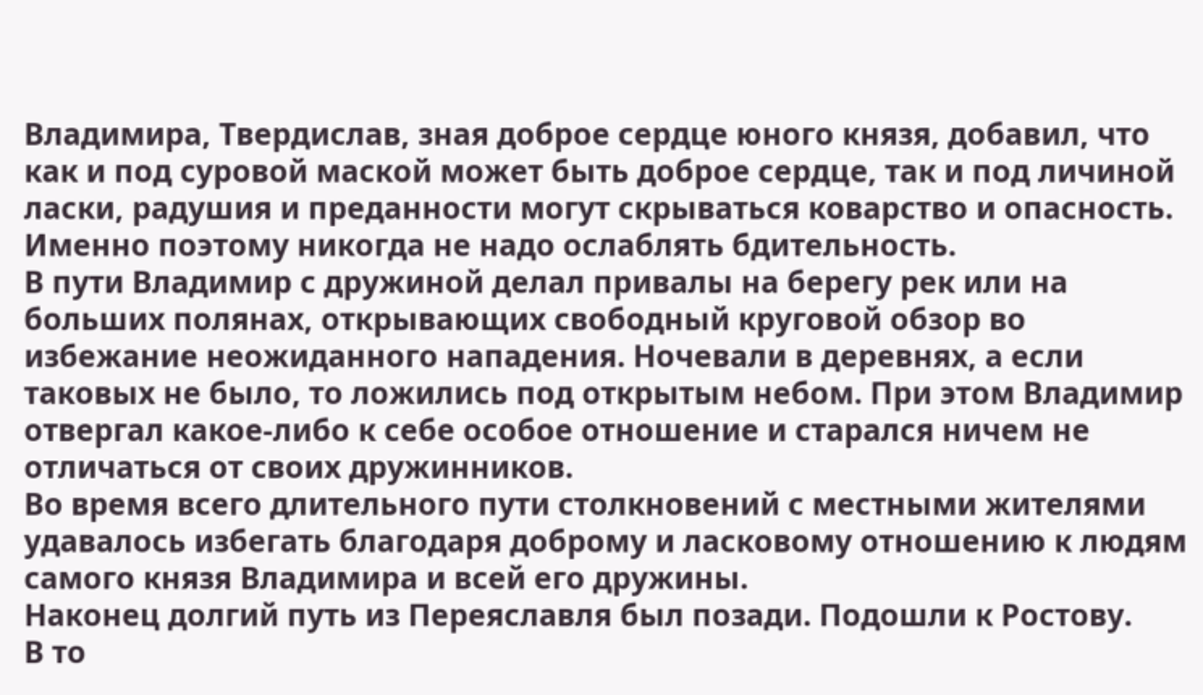Владимира, Твердислав, зная доброе сердце юного князя, добавил, что как и под суровой маской может быть доброе сердце, так и под личиной ласки, радушия и преданности могут скрываться коварство и опасность. Именно поэтому никогда не надо ослаблять бдительность.
В пути Владимир с дружиной делал привалы на берегу рек или на больших полянах, открывающих свободный круговой обзор во избежание неожиданного нападения. Ночевали в деревнях, а если таковых не было, то ложились под открытым небом. При этом Владимир отвергал какое-либо к себе особое отношение и старался ничем не отличаться от своих дружинников.
Во время всего длительного пути столкновений с местными жителями удавалось избегать благодаря доброму и ласковому отношению к людям самого князя Владимира и всей его дружины.
Наконец долгий путь из Переяславля был позади. Подошли к Ростову.
В то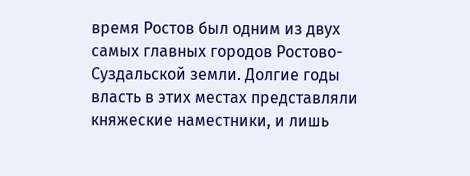время Ростов был одним из двух самых главных городов Ростово-Суздальской земли. Долгие годы власть в этих местах представляли княжеские наместники, и лишь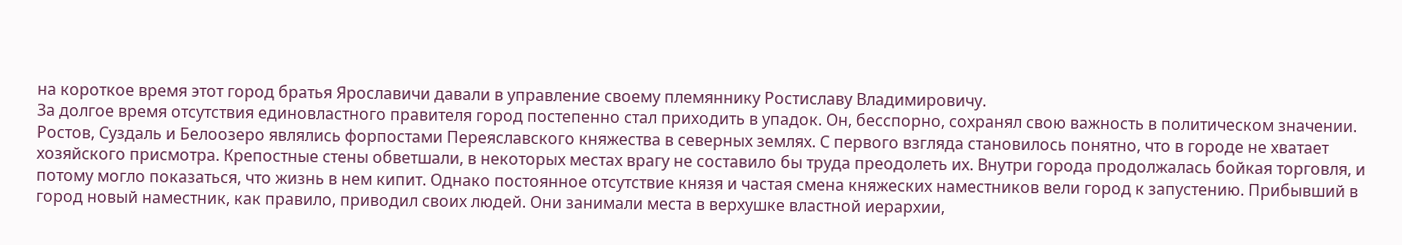на короткое время этот город братья Ярославичи давали в управление своему племяннику Ростиславу Владимировичу.
За долгое время отсутствия единовластного правителя город постепенно стал приходить в упадок. Он, бесспорно, сохранял свою важность в политическом значении. Ростов, Суздаль и Белоозеро являлись форпостами Переяславского княжества в северных землях. С первого взгляда становилось понятно, что в городе не хватает хозяйского присмотра. Крепостные стены обветшали, в некоторых местах врагу не составило бы труда преодолеть их. Внутри города продолжалась бойкая торговля, и потому могло показаться, что жизнь в нем кипит. Однако постоянное отсутствие князя и частая смена княжеских наместников вели город к запустению. Прибывший в город новый наместник, как правило, приводил своих людей. Они занимали места в верхушке властной иерархии,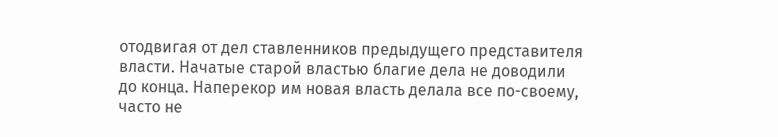отодвигая от дел ставленников предыдущего представителя власти. Начатые старой властью благие дела не доводили до конца. Наперекор им новая власть делала все по-своему, часто не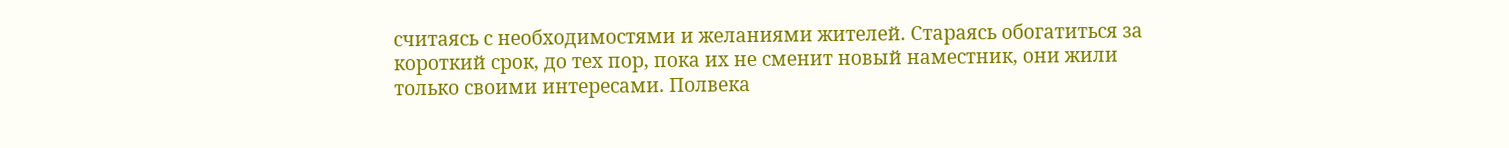считаясь с необходимостями и желаниями жителей. Стараясь обогатиться за короткий срок, до тех пор, пока их не сменит новый наместник, они жили только своими интересами. Полвека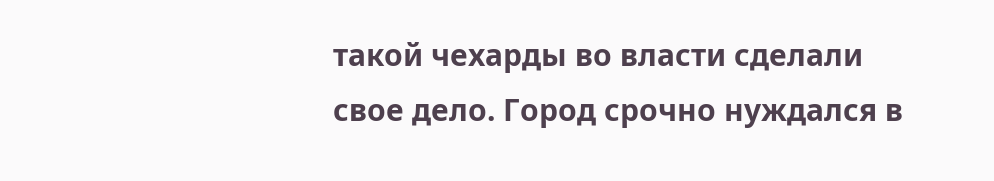такой чехарды во власти сделали свое дело. Город срочно нуждался в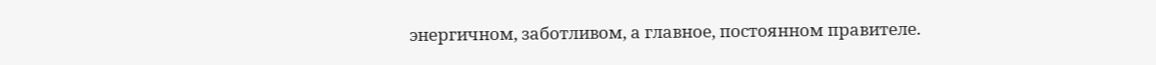энергичном, заботливом, а главное, постоянном правителе.